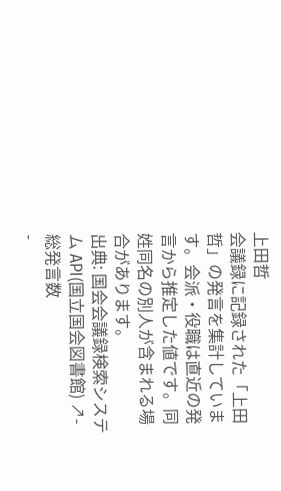上田哲
会議録に記録された「上田哲」の発言を集計しています。会派・役職は直近の発言から推定した値です。同姓同名の別人が含まれる場合があります。
出典: 国会会議録検索システム API(国立国会図書館) ↗- 総発言数
-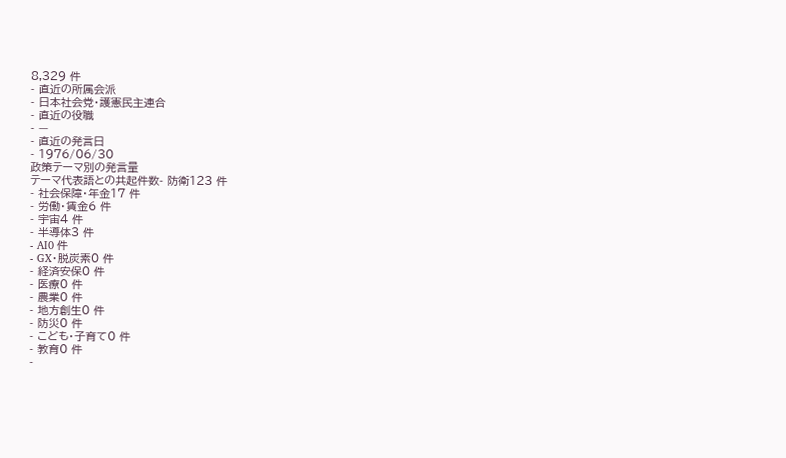8,329 件
- 直近の所属会派
- 日本社会党・護憲民主連合
- 直近の役職
- —
- 直近の発言日
- 1976/06/30
政策テーマ別の発言量
テーマ代表語との共起件数- 防衛123 件
- 社会保障・年金17 件
- 労働・賃金6 件
- 宇宙4 件
- 半導体3 件
- AI0 件
- GX・脱炭素0 件
- 経済安保0 件
- 医療0 件
- 農業0 件
- 地方創生0 件
- 防災0 件
- こども・子育て0 件
- 教育0 件
-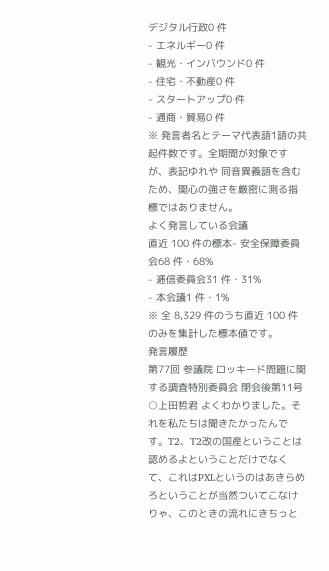デジタル行政0 件
- エネルギー0 件
- 観光・インバウンド0 件
- 住宅・不動産0 件
- スタートアップ0 件
- 通商・貿易0 件
※ 発言者名とテーマ代表語1語の共起件数です。全期間が対象ですが、表記ゆれや 同音異義語を含むため、関心の強さを厳密に測る指標ではありません。
よく発言している会議
直近 100 件の標本- 安全保障委員会68 件・68%
- 逓信委員会31 件・31%
- 本会議1 件・1%
※ 全 8,329 件のうち直近 100 件のみを集計した標本値です。
発言履歴
第77回 参議院 ロッキード問題に関する調査特別委員会 閉会後第11号
○上田哲君 よくわかりました。それを私たちは聞きたかったんです。T2、T2改の国産ということは認めるよということだけでなくて、これはPXLというのはあきらめろということが当然ついてこなけりゃ、このときの流れにきちっと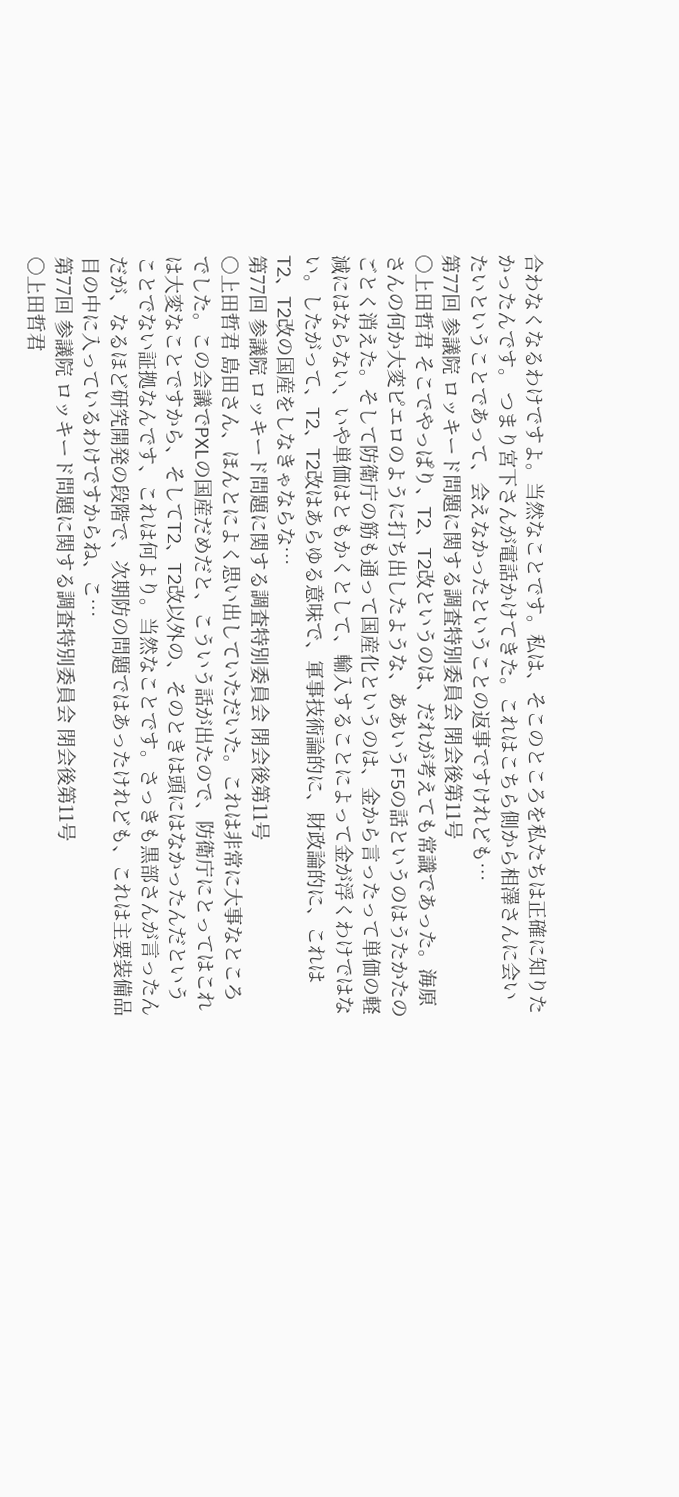合わなくなるわけですよ。当然なことです。私は、そこのところを私たちは正確に知りたかったんです。 つまり宮下さんが電話かけてきた。これはこちら側から相澤さんに会いたいということであって、会えなかったということの返事ですけれども…
第77回 参議院 ロッキード問題に関する調査特別委員会 閉会後第11号
○上田哲君 そこでやっぱり、T2、T2改というのは、だれが考えても常識であった。海原さんの何か大変ピエロのように打ち出したような、ああいうF5の話というのはうたかたのごとく消えた。そして防衛庁の筋も通って国産化というのは、金から言ったって単価の軽減にはならない、いや単価はともかくとして、輸入することによって金が浮くわけではない。したがって、T2、T2改はあらゆる意味で、軍事技術論的に、財政論的に、これはT2、T2改の国産をしなきゃならな…
第77回 参議院 ロッキード問題に関する調査特別委員会 閉会後第11号
○上田哲君 島田さん、ほんとによく思い出していただいた。これは非常に大事なところでした。この会議でPXLの国産だめだと、こういう話が出たので、防衛庁にとってはこれは大変なことですから、そしてT2、T2改以外の、そのときは頭にはなかったんだということでない証拠なんです、これは何より。当然なことです。さっきも黒部さんが言ったんだが、なるほど研究開発の段階で、次期防の問題ではあったけれども、これは主要装備品目の中に入っているわけですからね、こ…
第77回 参議院 ロッキード問題に関する調査特別委員会 閉会後第11号
○上田哲君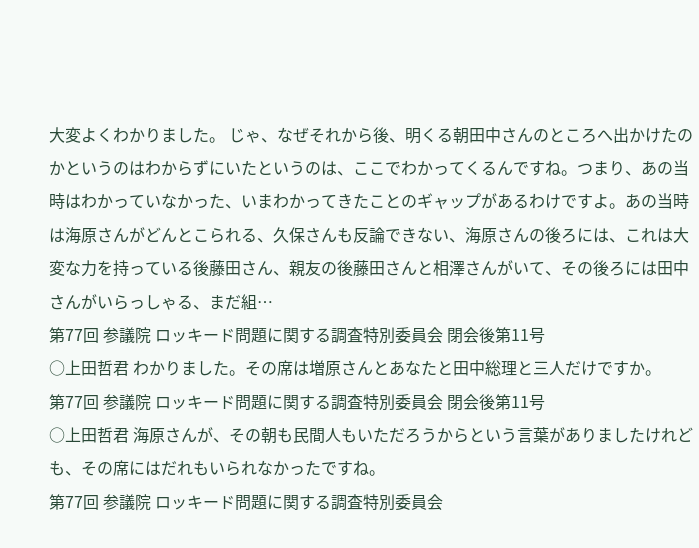大変よくわかりました。 じゃ、なぜそれから後、明くる朝田中さんのところへ出かけたのかというのはわからずにいたというのは、ここでわかってくるんですね。つまり、あの当時はわかっていなかった、いまわかってきたことのギャップがあるわけですよ。あの当時は海原さんがどんとこられる、久保さんも反論できない、海原さんの後ろには、これは大変な力を持っている後藤田さん、親友の後藤田さんと相澤さんがいて、その後ろには田中さんがいらっしゃる、まだ組…
第77回 参議院 ロッキード問題に関する調査特別委員会 閉会後第11号
○上田哲君 わかりました。その席は増原さんとあなたと田中総理と三人だけですか。
第77回 参議院 ロッキード問題に関する調査特別委員会 閉会後第11号
○上田哲君 海原さんが、その朝も民間人もいただろうからという言葉がありましたけれども、その席にはだれもいられなかったですね。
第77回 参議院 ロッキード問題に関する調査特別委員会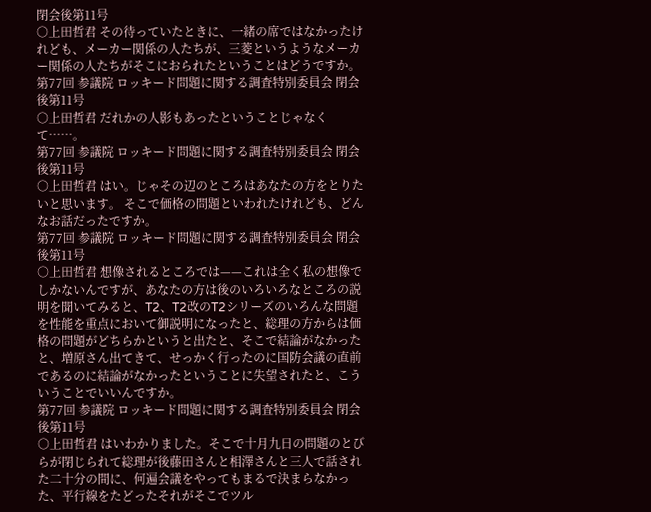閉会後第11号
○上田哲君 その待っていたときに、一緒の席ではなかったけれども、メーカー関係の人たちが、三菱というようなメーカー関係の人たちがそこにおられたということはどうですか。
第77回 参議院 ロッキード問題に関する調査特別委員会 閉会後第11号
○上田哲君 だれかの人影もあったということじゃなくて……。
第77回 参議院 ロッキード問題に関する調査特別委員会 閉会後第11号
○上田哲君 はい。じゃその辺のところはあなたの方をとりたいと思います。 そこで価格の問題といわれたけれども、どんなお話だったですか。
第77回 参議院 ロッキード問題に関する調査特別委員会 閉会後第11号
○上田哲君 想像されるところでは——これは全く私の想像でしかないんですが、あなたの方は後のいろいろなところの説明を聞いてみると、T2、T2改のT2シリーズのいろんな問題を性能を重点において御説明になったと、総理の方からは価格の問題がどちらかというと出たと、そこで結論がなかったと、増原さん出てきて、せっかく行ったのに国防会議の直前であるのに結論がなかったということに失望されたと、こういうことでいいんですか。
第77回 参議院 ロッキード問題に関する調査特別委員会 閉会後第11号
○上田哲君 はいわかりました。そこで十月九日の問題のとびらが閉じられて総理が後藤田さんと相澤さんと三人で話された二十分の間に、何遍会議をやってもまるで決まらなかった、平行線をたどったそれがそこでツル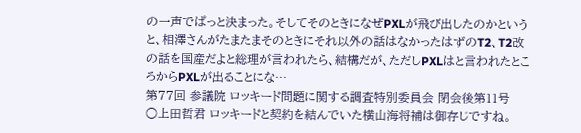の一声でぱっと決まった。そしてそのときになぜPXLが飛び出したのかというと、相澤さんがたまたまそのときにそれ以外の話はなかったはずのT2、T2改の話を国産だよと総理が言われたら、結構だが、ただしPXLはと言われたところからPXLが出ることにな…
第77回 参議院 ロッキード問題に関する調査特別委員会 閉会後第11号
○上田哲君 ロッキードと契約を結んでいた横山海将補は御存じですね。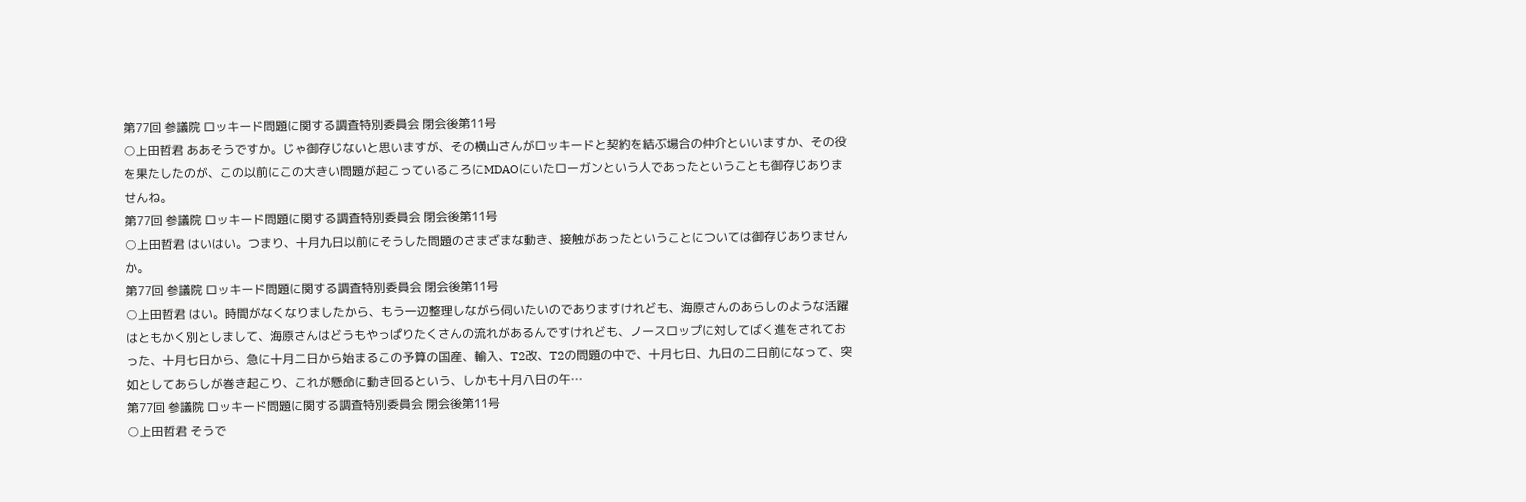第77回 参議院 ロッキード問題に関する調査特別委員会 閉会後第11号
○上田哲君 ああそうですか。じゃ御存じないと思いますが、その横山さんがロッキードと契約を結ぶ場合の仲介といいますか、その役を果たしたのが、この以前にこの大きい問題が起こっているころにMDAOにいたローガンという人であったということも御存じありませんね。
第77回 参議院 ロッキード問題に関する調査特別委員会 閉会後第11号
○上田哲君 はいはい。つまり、十月九日以前にそうした問題のさまざまな動き、接触があったということについては御存じありませんか。
第77回 参議院 ロッキード問題に関する調査特別委員会 閉会後第11号
○上田哲君 はい。時間がなくなりましたから、もう一辺整理しながら伺いたいのでありますけれども、海原さんのあらしのような活躍はともかく別としまして、海原さんはどうもやっぱりたくさんの流れがあるんですけれども、ノースロップに対してばく進をされておった、十月七日から、急に十月二日から始まるこの予算の国産、輸入、T2改、T2の問題の中で、十月七日、九日の二日前になって、突如としてあらしが巻き起こり、これが懸命に動き回るという、しかも十月八日の午…
第77回 参議院 ロッキード問題に関する調査特別委員会 閉会後第11号
○上田哲君 そうで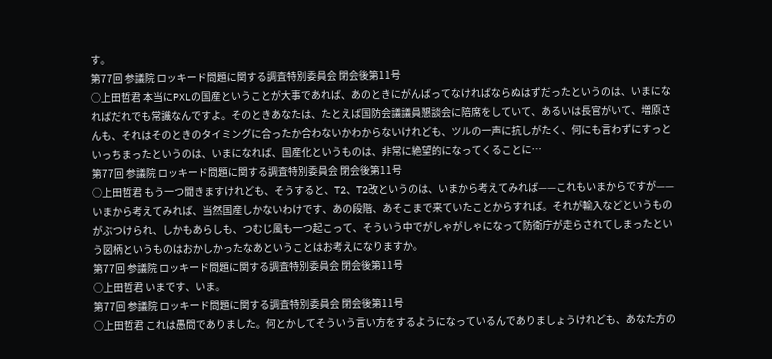す。
第77回 参議院 ロッキード問題に関する調査特別委員会 閉会後第11号
○上田哲君 本当にPXLの国産ということが大事であれば、あのときにがんばってなければならぬはずだったというのは、いまになればだれでも常識なんですよ。そのときあなたは、たとえば国防会議議員懇談会に陪席をしていて、あるいは長官がいて、増原さんも、それはそのときのタイミングに合ったか合わないかわからないけれども、ツルの一声に抗しがたく、何にも言わずにすっといっちまったというのは、いまになれば、国産化というものは、非常に絶望的になってくることに…
第77回 参議院 ロッキード問題に関する調査特別委員会 閉会後第11号
○上田哲君 もう一つ聞きますけれども、そうすると、T2、T2改というのは、いまから考えてみれば——これもいまからですが——いまから考えてみれば、当然国産しかないわけです、あの段階、あそこまで来ていたことからすれば。それが輸入などというものがぶつけられ、しかもあらしも、つむじ風も一つ起こって、そういう中でがしゃがしゃになって防衛庁が走らされてしまったという図柄というものはおかしかったなあということはお考えになりますか。
第77回 参議院 ロッキード問題に関する調査特別委員会 閉会後第11号
○上田哲君 いまです、いま。
第77回 参議院 ロッキード問題に関する調査特別委員会 閉会後第11号
○上田哲君 これは愚問でありました。何とかしてそういう言い方をするようになっているんでありましょうけれども、あなた方の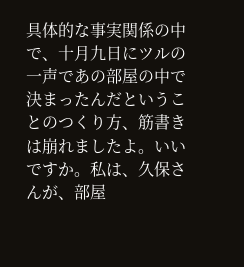具体的な事実関係の中で、十月九日にツルの一声であの部屋の中で決まったんだということのつくり方、筋書きは崩れましたよ。いいですか。私は、久保さんが、部屋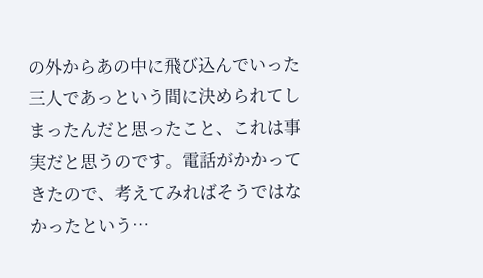の外からあの中に飛び込んでいった三人であっという間に決められてしまったんだと思ったこと、これは事実だと思うのです。電話がかかってきたので、考えてみればそうではなかったという…